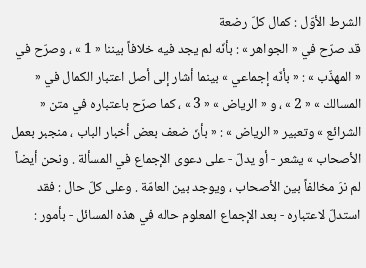الشرط الأوّل : كمال كلّ رضعة
قد صرّح في « الجواهر » : بأنّه لم يجد فيه خلافاً بيننا « 1 » ، وصرّح في « المهذّب » : « بأنّه إجماعي » بينما أشار إلى أصل اعتبار الكمال في « المسالك » « 2 » ، و « الرياض » « 3 » ، كما صرّح باعتباره في متن « الشرائع » وتعبير « الرياض » : « بأنّ ضعف بعض أخبار الباب ، منجبر بعمل الأصحاب » يشعر - أو يدلّ - على دعوى الإجماع في المسألة . ونحن أيضاً لم نرَ مخالفاً بين الأصحاب ، ويوجد بين العامّة . وعلى كلّ حال : فقد استدلّ لاعتباره - بعد الإجماع المعلوم حاله في هذه المسائل - بأمور :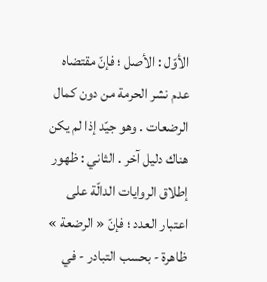الأوّل : الأصل ؛ فإنّ مقتضاه عدم نشر الحرمة من دون كمال الرضعات . وهو جيّد إذا لم يكن هناك دليل آخر . الثاني : ظهور إطلاق الروايات الدالّة على اعتبار العدد ؛ فإنّ « الرضعة » ظاهرة - بحسب التبادر - في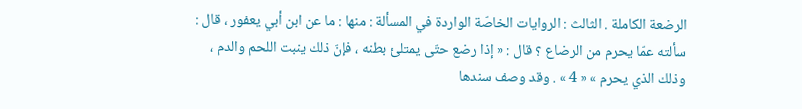الرضعة الكاملة . الثالث : الروايات الخاصّة الواردة في المسألة : منها : ما عن ابن أبي يعفور ، قال : سألته عمّا يحرم من الرضاع ؟ قال : « إذا رضع حتّى يمتلئ بطنه ، فإنّ ذلك ينبت اللحم والدم ، وذلك الذي يحرم » « 4 » . وقد وصف سندها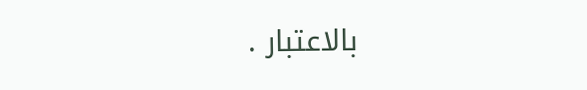بالاعتبار .